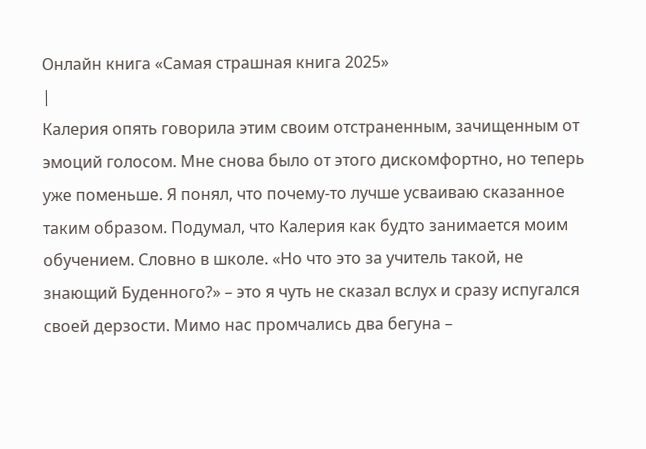Онлайн книга «Самая страшная книга 2025»
|
Калерия опять говорила этим своим отстраненным, зачищенным от эмоций голосом. Мне снова было от этого дискомфортно, но теперь уже поменьше. Я понял, что почему-то лучше усваиваю сказанное таким образом. Подумал, что Калерия как будто занимается моим обучением. Словно в школе. «Но что это за учитель такой, не знающий Буденного?» – это я чуть не сказал вслух и сразу испугался своей дерзости. Мимо нас промчались два бегуна –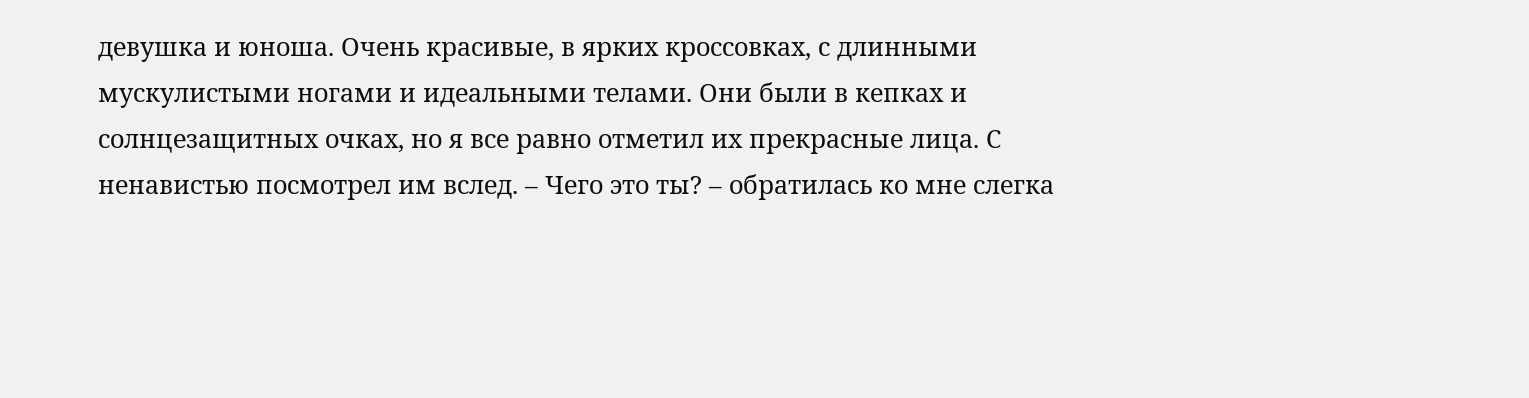девушка и юноша. Очень красивые, в ярких кроссовках, с длинными мускулистыми ногами и идеальными телами. Они были в кепках и солнцезащитных очках, но я все равно отметил их прекрасные лица. С ненавистью посмотрел им вслед. – Чего это ты? – обратилась ко мне слегка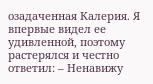озадаченная Калерия. Я впервые видел ее удивленной, поэтому растерялся и честно ответил: – Ненавижу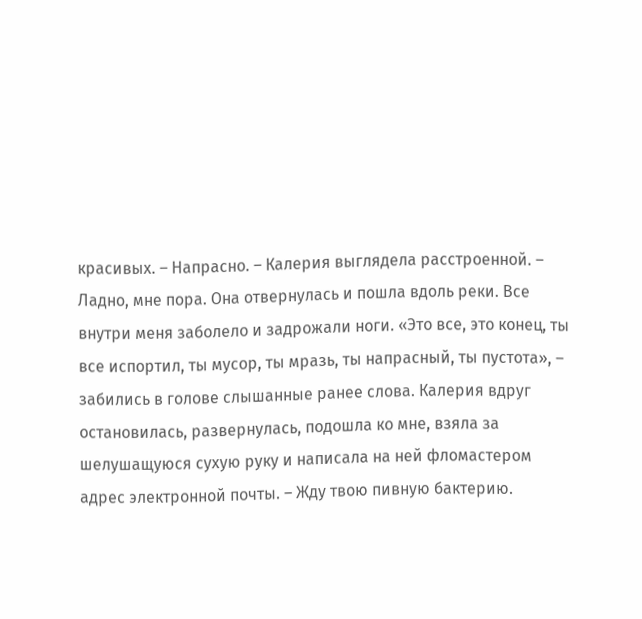красивых. – Напрасно. – Калерия выглядела расстроенной. – Ладно, мне пора. Она отвернулась и пошла вдоль реки. Все внутри меня заболело и задрожали ноги. «Это все, это конец, ты все испортил, ты мусор, ты мразь, ты напрасный, ты пустота», – забились в голове слышанные ранее слова. Калерия вдруг остановилась, развернулась, подошла ко мне, взяла за шелушащуюся сухую руку и написала на ней фломастером адрес электронной почты. – Жду твою пивную бактерию.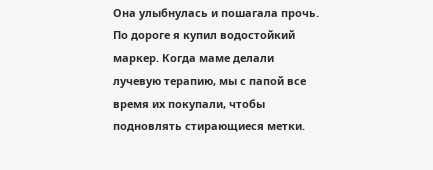Она улыбнулась и пошагала прочь. По дороге я купил водостойкий маркер. Когда маме делали лучевую терапию, мы с папой все время их покупали, чтобы подновлять стирающиеся метки.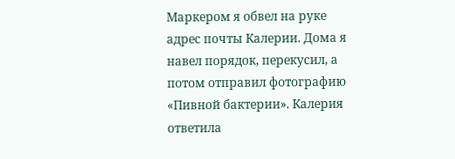Маркером я обвел на руке адрес почты Калерии. Дома я навел порядок, перекусил, а потом отправил фотографию «Пивной бактерии». Калерия ответила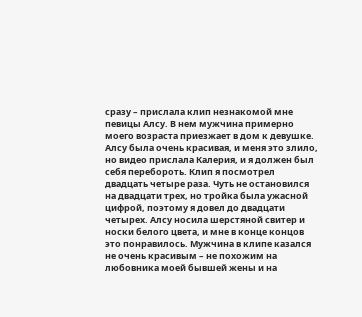сразу – прислала клип незнакомой мне певицы Алсу. В нем мужчина примерно моего возраста приезжает в дом к девушке. Алсу была очень красивая, и меня это злило, но видео прислала Калерия, и я должен был себя перебороть. Клип я посмотрел двадцать четыре раза. Чуть не остановился на двадцати трех, но тройка была ужасной цифрой, поэтому я довел до двадцати четырех. Алсу носила шерстяной свитер и носки белого цвета, и мне в конце концов это понравилось. Мужчина в клипе казался не очень красивым – не похожим на любовника моей бывшей жены и на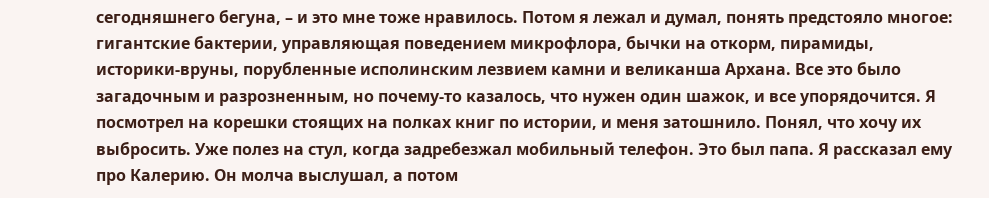сегодняшнего бегуна, – и это мне тоже нравилось. Потом я лежал и думал, понять предстояло многое: гигантские бактерии, управляющая поведением микрофлора, бычки на откорм, пирамиды, историки-вруны, порубленные исполинским лезвием камни и великанша Архана. Все это было загадочным и разрозненным, но почему-то казалось, что нужен один шажок, и все упорядочится. Я посмотрел на корешки стоящих на полках книг по истории, и меня затошнило. Понял, что хочу их выбросить. Уже полез на стул, когда задребезжал мобильный телефон. Это был папа. Я рассказал ему про Калерию. Он молча выслушал, а потом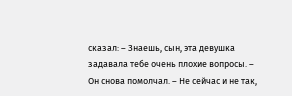сказал: – Знаешь, сын, эта девушка задавала тебе очень плохие вопросы. – Он снова помолчал. – Не сейчас и не так,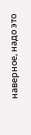наверное, надо это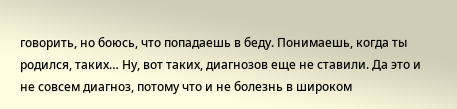говорить, но боюсь, что попадаешь в беду. Понимаешь, когда ты родился, таких… Ну, вот таких, диагнозов еще не ставили. Да это и не совсем диагноз, потому что и не болезнь в широком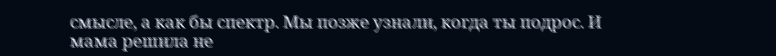смысле, а как бы спектр. Мы позже узнали, когда ты подрос. И мама решила не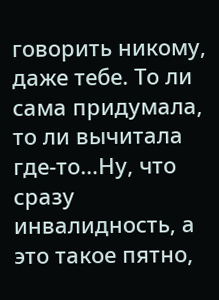говорить никому, даже тебе. То ли сама придумала, то ли вычитала где-то…Ну, что сразу инвалидность, а это такое пятно,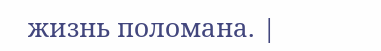жизнь поломана. |